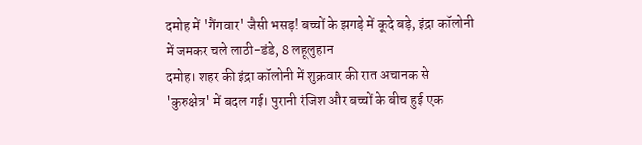दमोह में 'गैंगवार' जैसी भसड़! बच्चों के झगड़े में कूदे बड़े, इंद्रा कॉलोनी में जमकर चले लाठी-डंडे, 8 लहूलुहान
दमोह। शहर की इंद्रा कॉलोनी में शुक्रवार की रात अचानक से 'कुरुक्षेत्र' में बदल गई। पुरानी रंजिश और बच्चों के बीच हुई एक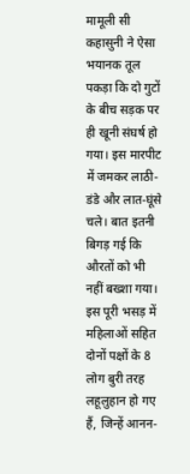मामूली सी कहासुनी ने ऐसा भयानक तूल पकड़ा कि दो गुटों के बीच सड़क पर ही खूनी संघर्ष हो गया। इस मारपीट में जमकर लाठी-डंडे और लात-घूंसे चले। बात इतनी बिगड़ गई कि औरतों को भी नहीं बख्शा गया। इस पूरी भसड़ में महिलाओं सहित दोनों पक्षों के 8 लोग बुरी तरह लहूलुहान हो गए हैं, जिन्हें आनन-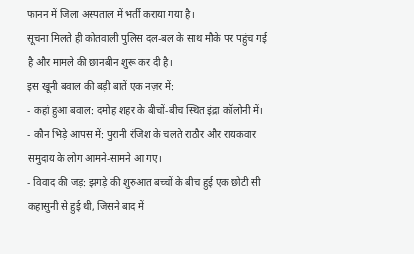फानन में जिला अस्पताल में भर्ती कराया गया है।
सूचना मिलते ही कोतवाली पुलिस दल-बल के साथ मौके पर पहुंच गई है और मामले की छानबीन शुरू कर दी है।
इस खूनी बवाल की बड़ी बातें एक नज़र में:
- कहां हुआ बवाल: दमोह शहर के बीचों-बीच स्थित इंद्रा कॉलोनी में।
- कौन भिड़े आपस में: पुरानी रंजिश के चलते राठौर और रायकवार समुदाय के लोग आमने-सामने आ गए।
- विवाद की जड़: झगड़े की शुरुआत बच्चों के बीच हुई एक छोटी सी कहासुनी से हुई थी, जिसने बाद में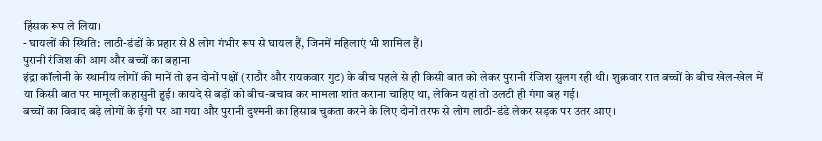हिंसक रूप ले लिया।
- घायलों की स्थिति: लाठी-डंडों के प्रहार से 8 लोग गंभीर रूप से घायल हैं, जिनमें महिलाएं भी शामिल हैं।
पुरानी रंजिश की आग और बच्चों का बहाना
इंद्रा कॉलोनी के स्थानीय लोगों की मानें तो इन दोनों पक्षों (राठौर और रायकवार गुट) के बीच पहले से ही किसी बात को लेकर पुरानी रंजिश सुलग रही थी। शुक्रवार रात बच्चों के बीच खेल-खेल में या किसी बात पर मामूली कहासुनी हुई। कायदे से बड़ों को बीच-बचाव कर मामला शांत कराना चाहिए था, लेकिन यहां तो उलटी ही गंगा बह गई।
बच्चों का विवाद बड़े लोगों के ईगो पर आ गया और पुरानी दुश्मनी का हिसाब चुकता करने के लिए दोनों तरफ से लोग लाठी-डंडे लेकर सड़क पर उतर आए।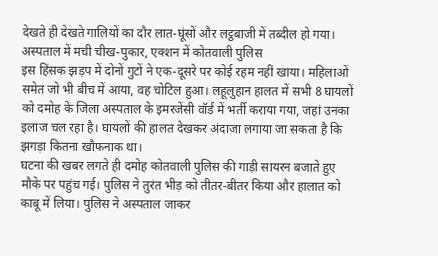देखते ही देखते गालियों का दौर लात-घूंसों और लट्ठबाजी में तब्दील हो गया।
अस्पताल में मची चीख-पुकार, एक्शन में कोतवाली पुलिस
इस हिंसक झड़प में दोनों गुटों ने एक-दूसरे पर कोई रहम नहीं खाया। महिलाओं समेत जो भी बीच में आया, वह चोटिल हुआ। लहूलुहान हालत में सभी 8 घायलों को दमोह के जिला अस्पताल के इमरजेंसी वॉर्ड में भर्ती कराया गया, जहां उनका इलाज चल रहा है। घायलों की हालत देखकर अंदाजा लगाया जा सकता है कि झगड़ा कितना खौफनाक था।
घटना की खबर लगते ही दमोह कोतवाली पुलिस की गाड़ी सायरन बजाते हुए मौके पर पहुंच गई। पुलिस ने तुरंत भीड़ को तीतर-बीतर किया और हालात को काबू में लिया। पुलिस ने अस्पताल जाकर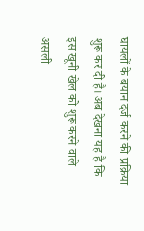घायलों के बयान दर्ज करने की प्रक्रिया शुरू कर दी है। अब देखना यह है कि इस खूनी खेल को शुरू करने वाले असली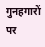गुनहगारों पर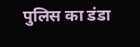पुलिस का डंडा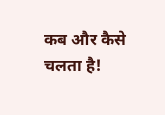कब और कैसे चलता है!